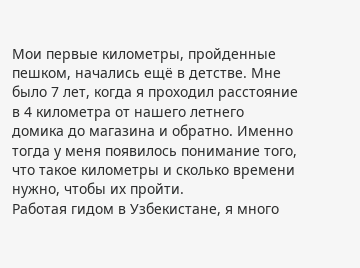Мои первые километры, пройденные пешком, начались ещё в детстве. Мне было 7 лет, когда я проходил расстояние в 4 километра от нашего летнего домика до магазина и обратно. Именно тогда у меня появилось понимание того, что такое километры и сколько времени нужно, чтобы их пройти.
Работая гидом в Узбекистане, я много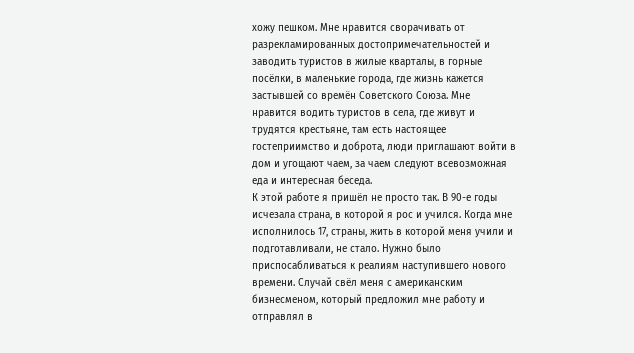хожу пешком. Мне нравится сворачивать от разрекламированных достопримечательностей и заводить туристов в жилые кварталы, в горные посёлки, в маленькие города, где жизнь кажется застывшей со времён Советского Союза. Мне нравится водить туристов в села, где живут и трудятся крестьяне, там есть настоящее гостеприимство и доброта, люди приглашают войти в дом и угощают чаем, за чаем следуют всевозможная еда и интересная беседа.
К этой работе я пришёл не просто так. В 90-е годы исчезала страна, в которой я рос и учился. Когда мне исполнилось 17, страны, жить в которой меня учили и подготавливали, не стало. Нужно было приспосабливаться к реалиям наступившего нового времени. Случай свёл меня с американским бизнесменом, который предложил мне работу и отправлял в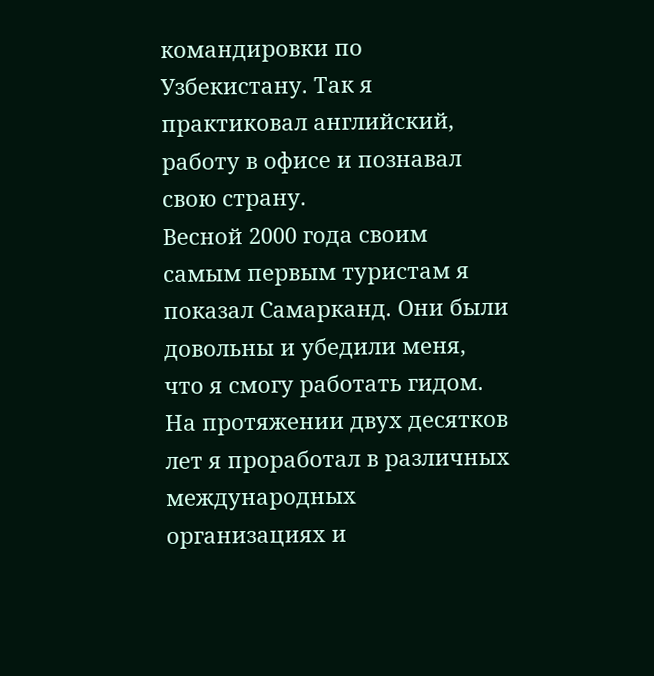командировки по Узбекистану. Так я практиковал английский, работу в офисе и познавал свою страну.
Весной 2000 года своим самым первым туристам я показал Самарканд. Они были довольны и убедили меня, что я смогу работать гидом. На протяжении двух десятков лет я проработал в различных международных организациях и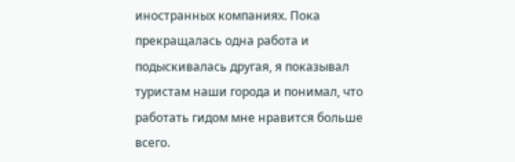иностранных компаниях. Пока прекращалась одна работа и подыскивалась другая, я показывал туристам наши города и понимал, что работать гидом мне нравится больше всего.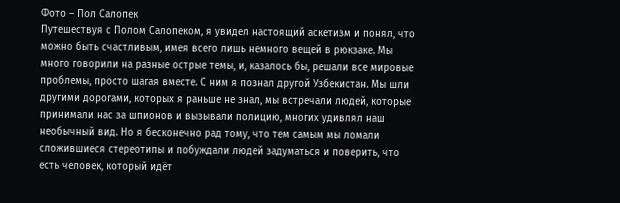Фото – Пол Салопек
Путешествуя с Полом Салопеком, я увидел настоящий аскетизм и понял, что можно быть счастливым, имея всего лишь немного вещей в рюкзаке. Мы много говорили на разные острые темы, и, казалось бы, решали все мировые проблемы, просто шагая вместе. С ним я познал другой Узбекистан. Мы шли другими дорогами, которых я раньше не знал, мы встречали людей, которые принимали нас за шпионов и вызывали полицию, многих удивлял наш необычный вид. Но я бесконечно рад тому, что тем самым мы ломали сложившиеся стереотипы и побуждали людей задуматься и поверить, что есть человек, который идёт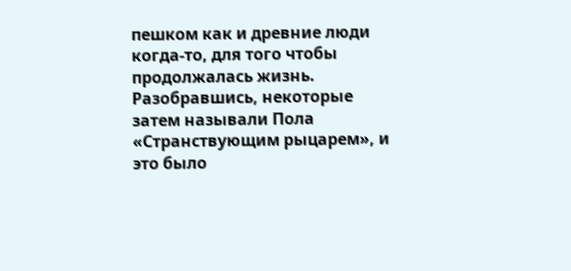пешком как и древние люди когда-то, для того чтобы продолжалась жизнь. Разобравшись, некоторые затем называли Пола «Странствующим рыцарем», и это было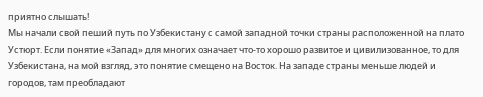приятно слышать!
Мы начали свой пеший путь по Узбекистану с самой западной точки страны расположенной на плато Устюрт. Если понятие «Запад» для многих означает что-то хорошо развитое и цивилизованное, то для Узбекистана, на мой взгляд, это понятие смещено на Восток. На западе страны меньше людей и городов, там преобладают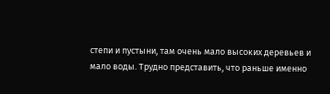степи и пустыни, там очень мало высоких деревьев и мало воды. Трудно представить, что раньше именно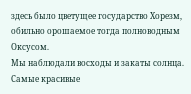здесь было цветущее государство Хорезм, обильно орошаемое тогда полноводным Оксусом.
Мы наблюдали восходы и закаты солнца. Самые красивые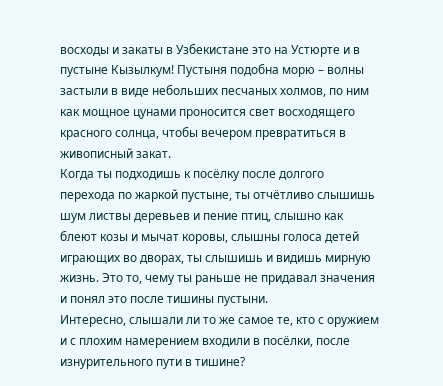восходы и закаты в Узбекистане это на Устюрте и в пустыне Кызылкум! Пустыня подобна морю – волны застыли в виде небольших песчаных холмов, по ним как мощное цунами проносится свет восходящего красного солнца, чтобы вечером превратиться в живописный закат.
Когда ты подходишь к посёлку после долгого перехода по жаркой пустыне, ты отчётливо слышишь шум листвы деревьев и пение птиц, слышно как блеют козы и мычат коровы, слышны голоса детей играющих во дворах, ты слышишь и видишь мирную жизнь. Это то, чему ты раньше не придавал значения и понял это после тишины пустыни.
Интересно, слышали ли то же самое те, кто с оружием и с плохим намерением входили в посёлки, после изнурительного пути в тишине?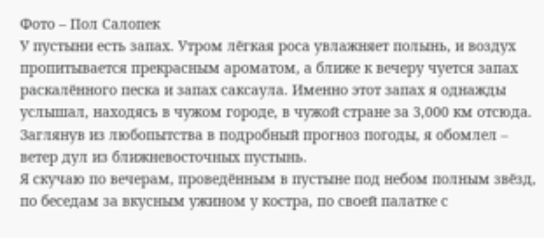Фото – Пол Салопек
У пустыни есть запах. Утром лёгкая роса увлажняет полынь, и воздух пропитывается прекрасным ароматом, а ближе к вечеру чуется запах раскалённого песка и запах саксаула. Именно этот запах я однажды услышал, находясь в чужом городе, в чужой стране за 3,000 км отсюда. Заглянув из любопытства в подробный прогноз погоды, я обомлел – ветер дул из ближневосточных пустынь.
Я скучаю по вечерам, проведённым в пустыне под небом полным звёзд, по беседам за вкусным ужином у костра, по своей палатке с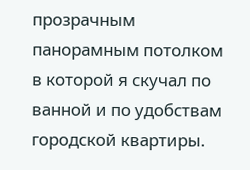прозрачным панорамным потолком в которой я скучал по ванной и по удобствам городской квартиры.